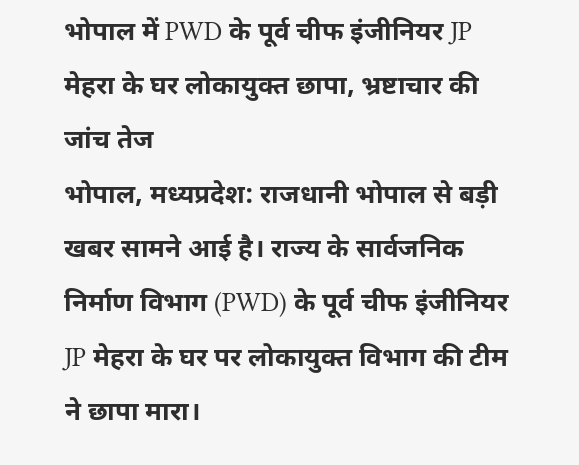भोपाल में PWD के पूर्व चीफ इंजीनियर JP मेहरा के घर लोकायुक्त छापा, भ्रष्टाचार की जांच तेज
भोपाल, मध्यप्रदेश: राजधानी भोपाल से बड़ी खबर सामने आई है। राज्य के सार्वजनिक निर्माण विभाग (PWD) के पूर्व चीफ इंजीनियर JP मेहरा के घर पर लोकायुक्त विभाग की टीम ने छापा मारा।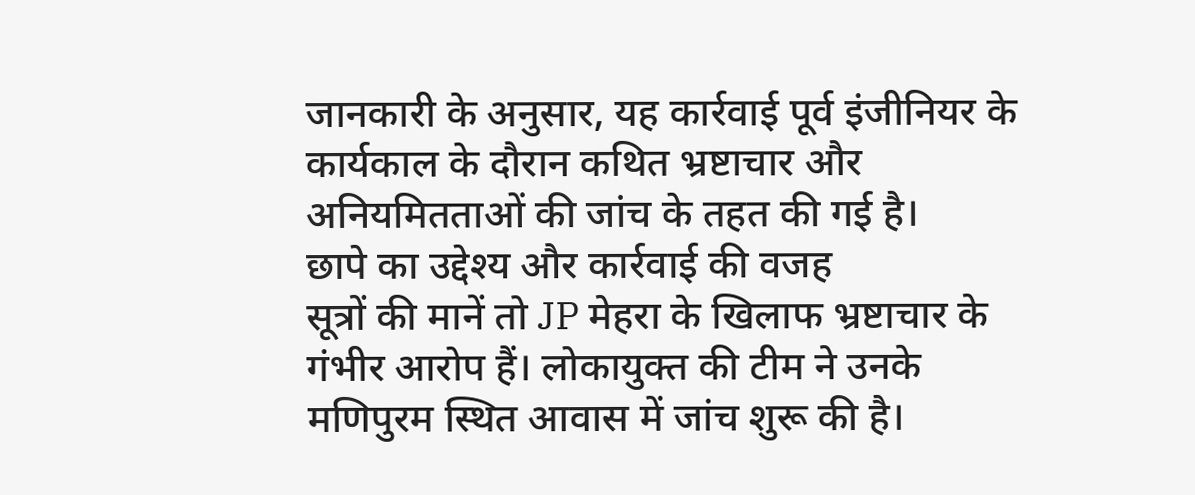जानकारी के अनुसार, यह कार्रवाई पूर्व इंजीनियर के कार्यकाल के दौरान कथित भ्रष्टाचार और अनियमितताओं की जांच के तहत की गई है।
छापे का उद्देश्य और कार्रवाई की वजह
सूत्रों की मानें तो JP मेहरा के खिलाफ भ्रष्टाचार के गंभीर आरोप हैं। लोकायुक्त की टीम ने उनके मणिपुरम स्थित आवास में जांच शुरू की है।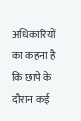अधिकारियों का कहना है कि छापे के दौरान कई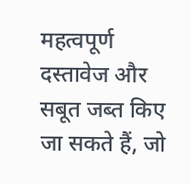महत्वपूर्ण दस्तावेज और सबूत जब्त किए जा सकते हैं, जो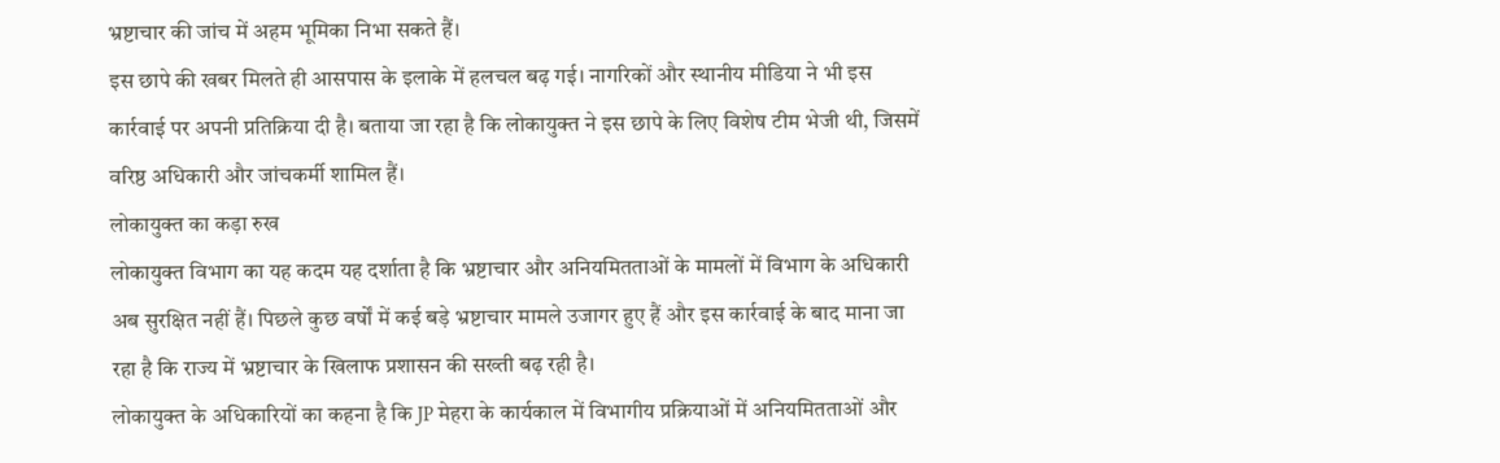भ्रष्टाचार की जांच में अहम भूमिका निभा सकते हैं।
इस छापे की खबर मिलते ही आसपास के इलाके में हलचल बढ़ गई। नागरिकों और स्थानीय मीडिया ने भी इस कार्रवाई पर अपनी प्रतिक्रिया दी है। बताया जा रहा है कि लोकायुक्त ने इस छापे के लिए विशेष टीम भेजी थी, जिसमें वरिष्ठ अधिकारी और जांचकर्मी शामिल हैं।
लोकायुक्त का कड़ा रुख
लोकायुक्त विभाग का यह कदम यह दर्शाता है कि भ्रष्टाचार और अनियमितताओं के मामलों में विभाग के अधिकारी अब सुरक्षित नहीं हैं। पिछले कुछ वर्षों में कई बड़े भ्रष्टाचार मामले उजागर हुए हैं और इस कार्रवाई के बाद माना जा रहा है कि राज्य में भ्रष्टाचार के खिलाफ प्रशासन की सख्ती बढ़ रही है।
लोकायुक्त के अधिकारियों का कहना है कि JP मेहरा के कार्यकाल में विभागीय प्रक्रियाओं में अनियमितताओं और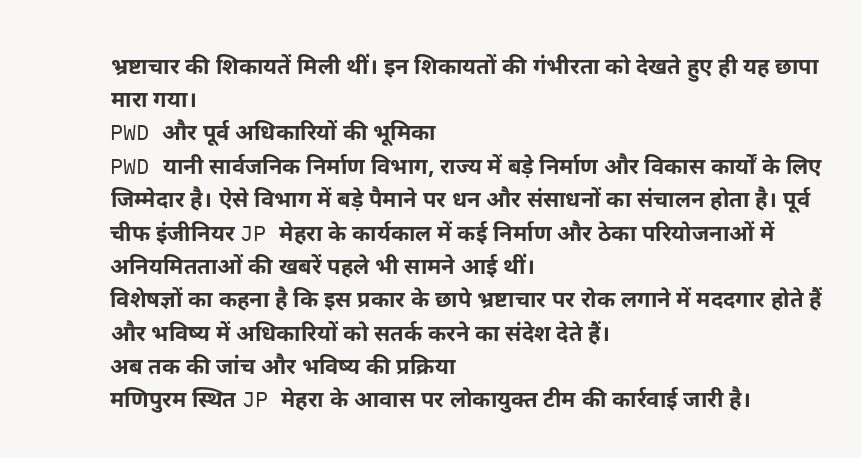भ्रष्टाचार की शिकायतें मिली थीं। इन शिकायतों की गंभीरता को देखते हुए ही यह छापा मारा गया।
PWD और पूर्व अधिकारियों की भूमिका
PWD यानी सार्वजनिक निर्माण विभाग, राज्य में बड़े निर्माण और विकास कार्यों के लिए जिम्मेदार है। ऐसे विभाग में बड़े पैमाने पर धन और संसाधनों का संचालन होता है। पूर्व चीफ इंजीनियर JP मेहरा के कार्यकाल में कई निर्माण और ठेका परियोजनाओं में अनियमितताओं की खबरें पहले भी सामने आई थीं।
विशेषज्ञों का कहना है कि इस प्रकार के छापे भ्रष्टाचार पर रोक लगाने में मददगार होते हैं और भविष्य में अधिकारियों को सतर्क करने का संदेश देते हैं।
अब तक की जांच और भविष्य की प्रक्रिया
मणिपुरम स्थित JP मेहरा के आवास पर लोकायुक्त टीम की कार्रवाई जारी है।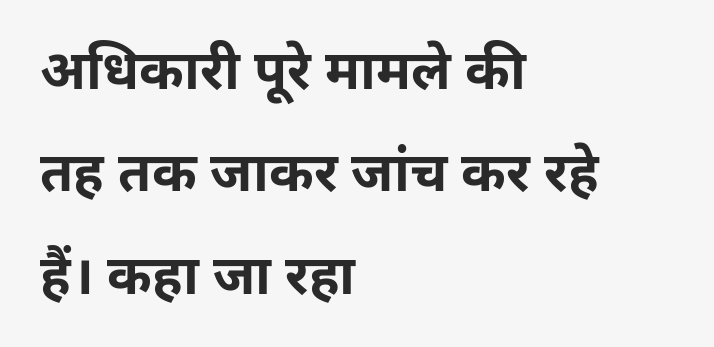अधिकारी पूरे मामले की तह तक जाकर जांच कर रहे हैं। कहा जा रहा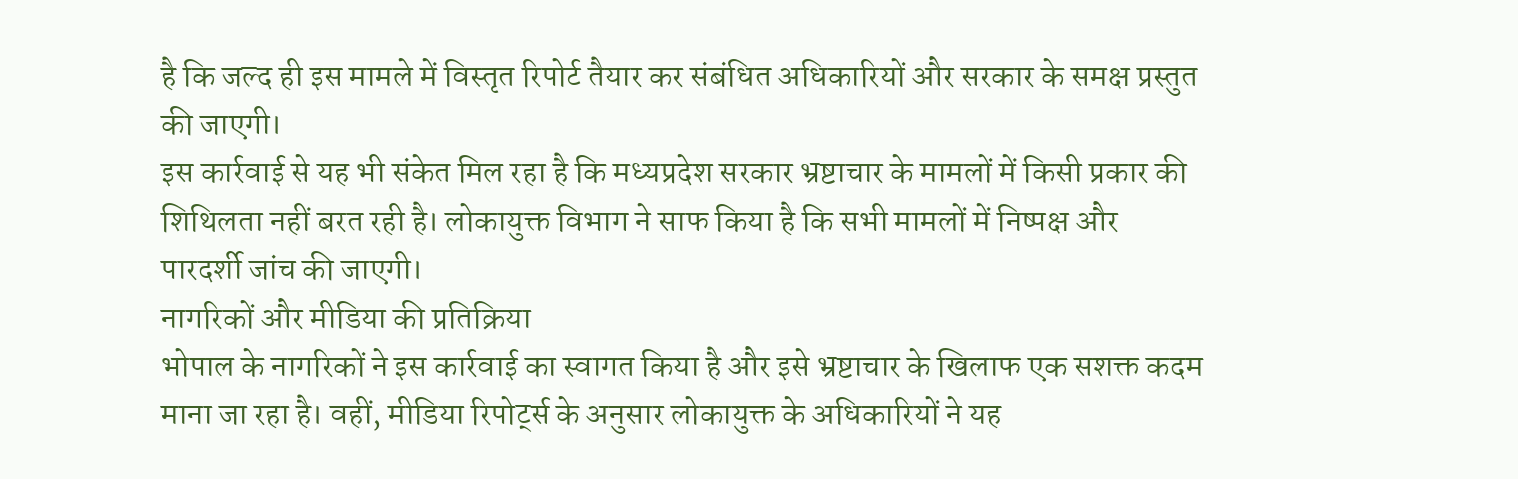है कि जल्द ही इस मामले में विस्तृत रिपोर्ट तैयार कर संबंधित अधिकारियों और सरकार के समक्ष प्रस्तुत की जाएगी।
इस कार्रवाई से यह भी संकेत मिल रहा है कि मध्यप्रदेश सरकार भ्रष्टाचार के मामलों में किसी प्रकार की शिथिलता नहीं बरत रही है। लोकायुक्त विभाग ने साफ किया है कि सभी मामलों में निष्पक्ष और पारदर्शी जांच की जाएगी।
नागरिकों और मीडिया की प्रतिक्रिया
भोपाल के नागरिकों ने इस कार्रवाई का स्वागत किया है और इसे भ्रष्टाचार के खिलाफ एक सशक्त कदम माना जा रहा है। वहीं, मीडिया रिपोर्ट्स के अनुसार लोकायुक्त के अधिकारियों ने यह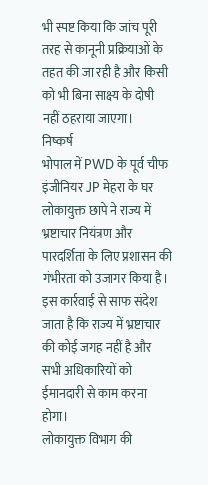भी स्पष्ट किया कि जांच पूरी तरह से कानूनी प्रक्रियाओं के तहत की जा रही है और किसी को भी बिना साक्ष्य के दोषी नहीं ठहराया जाएगा।
निष्कर्ष
भोपाल में PWD के पूर्व चीफ इंजीनियर JP मेहरा के घर लोकायुक्त छापे ने राज्य में भ्रष्टाचार नियंत्रण और पारदर्शिता के लिए प्रशासन की गंभीरता को उजागर किया है। इस कार्रवाई से साफ संदेश जाता है कि राज्य में भ्रष्टाचार की कोई जगह नहीं है और सभी अधिकारियों को ईमानदारी से काम करना होगा।
लोकायुक्त विभाग की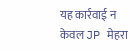यह कार्रवाई न केवल JP मेहरा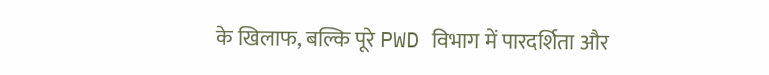के खिलाफ, बल्कि पूरे PWD विभाग में पारदर्शिता और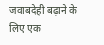जवाबदेही बढ़ाने के लिए एक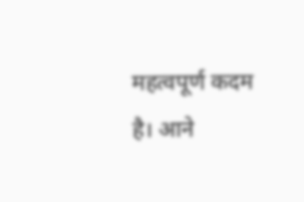महत्वपूर्ण कदम है। आने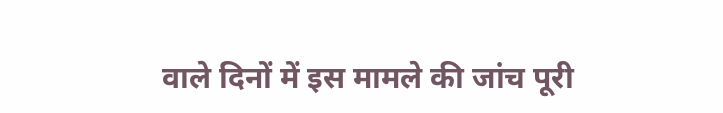वाले दिनों में इस मामले की जांच पूरी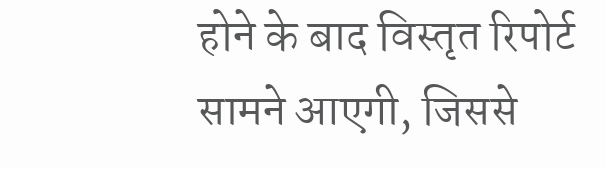होने के बाद विस्तृत रिपोर्ट सामने आएगी, जिससे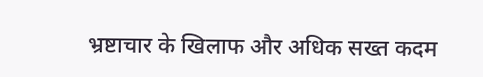भ्रष्टाचार के खिलाफ और अधिक सख्त कदम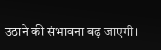उठाने की संभावना बढ़ जाएगी।